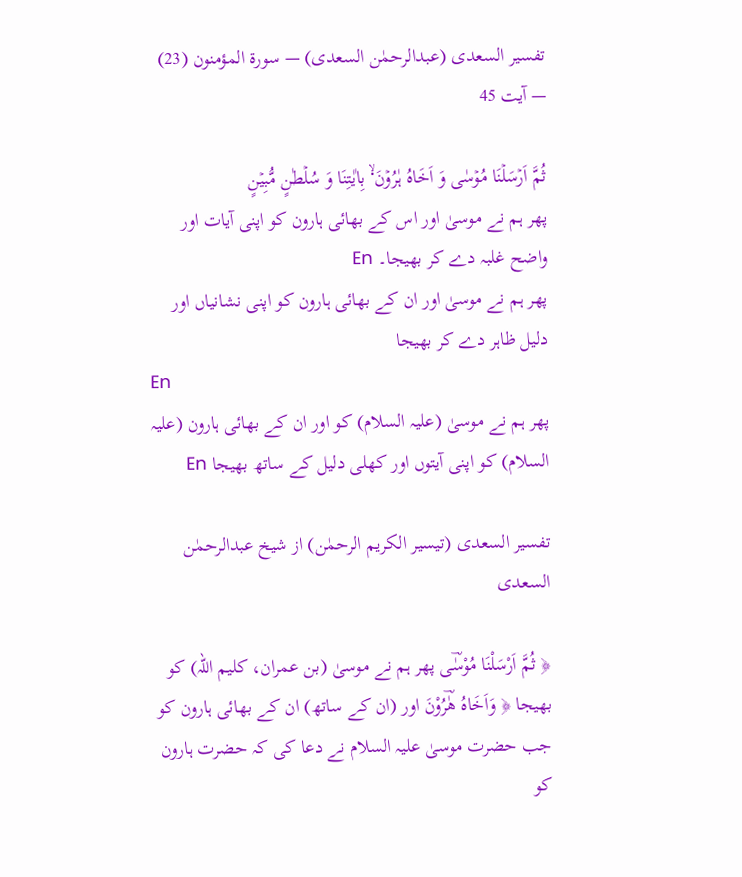تفسیر السعدی (عبدالرحمٰن السعدی) — سورۃ المؤمنون (23) — آیت 45

ثُمَّ اَرۡسَلۡنَا مُوۡسٰی وَ اَخَاہُ ہٰرُوۡنَ ۬ۙ بِاٰیٰتِنَا وَ سُلۡطٰنٍ مُّبِیۡنٍ
پھر ہم نے موسیٰ اور اس کے بھائی ہارون کو اپنی آیات اور واضح غلبہ دے کر بھیجا۔ En
پھر ہم نے موسیٰ اور ان کے بھائی ہارون کو اپنی نشانیاں اور دلیل ظاہر دے کر بھیجا
En
پھر ہم نے موسیٰ (علیہ السلام) کو اور ان کے بھائی ہارون (علیہ السلام) کو اپنی آیتوں اور کھلی دلیل کے ساتھ بھیجا En

تفسیر السعدی (تیسیر الکریم الرحمٰن) از شیخ عبدالرحمٰن السعدی

﴿ ثُمَّ اَرْسَلْنَا مُوْسٰؔى پھر ہم نے موسیٰ (بن عمران، کلیم اللہ) کو بھیجا ﴿ وَاَخَاهُ هٰؔرُوْنَ اور (ان کے ساتھ) ان کے بھائی ہارون کو جب حضرت موسیٰ علیہ السلام نے دعا کی کہ حضرت ہارون کو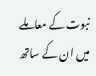نبوت کے معاملے میں ان کے ساتھ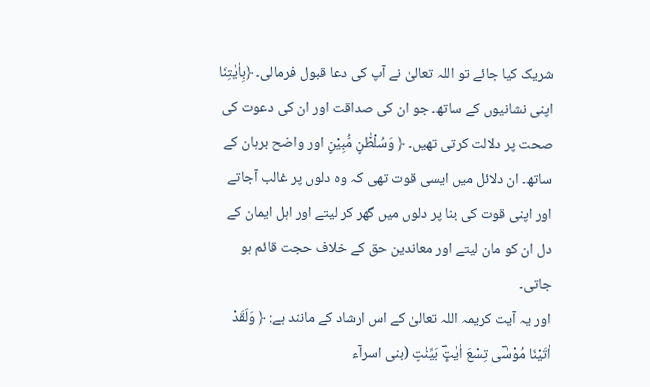شریک کیا جائے تو اللہ تعالیٰ نے آپ کی دعا قبول فرمالی۔ ﴿بِاٰیٰتِنَا اپنی نشانیوں کے ساتھ۔ جو ان کی صداقت اور ان کی دعوت کی صحت پر دلالت کرتی تھیں۔ ﴿ وَسُلْطٰ٘نٍ مُّبِیْنٍ اور واضح برہان کے ساتھ۔ ان دلائل میں ایسی قوت تھی کہ وہ دلوں پر غالب آجاتے اور اپنی قوت کی بنا پر دلوں میں گھر کر لیتے اور اہل ایمان کے دل ان کو مان لیتے اور معاندین حق کے خلاف حجت قائم ہو جاتی۔
اور یہ آیت کریمہ اللہ تعالیٰ کے اس ارشاد کے مانند ہے: ﴿ وَلَقَدْ اٰتَیْنَا مُوْسٰؔى تِسْعَ اٰیٰتٍۭؔ بَیِّنٰتٍ (بنی اسرآء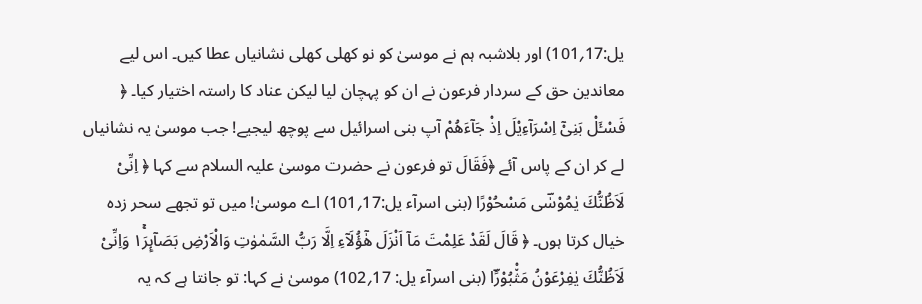یل:17؍101) اور بلاشبہ ہم نے موسیٰ کو نو کھلی کھلی نشانیاں عطا کیں۔ اس لیے معاندین حق کے سردار فرعون نے ان کو پہچان لیا لیکن عناد کا راستہ اختیار کیا۔ ﴿ فَسْـَٔلْ بَنِیْۤ اِسْرَآءِیْلَ اِذْ جَآءَهُمْ آپ بنی اسرائیل سے پوچھ لیجیے! جب موسیٰ یہ نشانیاں لے کر ان کے پاس آئے ﴿فَقَالَ تو فرعون نے حضرت موسیٰ علیہ السلام سے کہا ﴿ اِنِّیْ لَاَظُنُّكَ یٰمُوْسٰؔى مَسْحُوْرًا (بنی اسرآء یل:17؍101) اے موسیٰ! میں تو تجھے سحر زدہ خیال کرتا ہوں۔ ﴿ قَالَ لَقَدْ عَلِمْتَ مَاۤ اَنْزَلَ هٰۤؤُلَآءِ اِلَّا رَبُّ السَّمٰوٰتِ وَالْاَرْضِ بَصَآىِٕرَ١ۚ وَاِنِّیْ لَاَظُنُّكَ یٰفِرْعَوْنُ مَثْ٘بُوْرًؔا (بنی اسرآء یل: 17؍102) موسیٰ نے کہا: تو جانتا ہے کہ یہ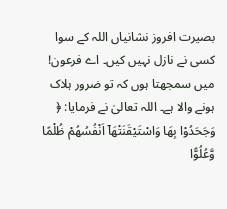بصیرت افروز نشانیاں اللہ کے سوا کسی نے نازل نہیں کیں۔ اے فرعون! میں سمجھتا ہوں کہ تو ضرور ہلاک ہونے والا ہے۔ اللہ تعالیٰ نے فرمایا: ﴿ وَجَحَدُوْا بِهَا وَاسْتَیْقَنَتْهَاۤ اَنْفُسُهُمْ ظُلْمًا وَّعُلُوًّا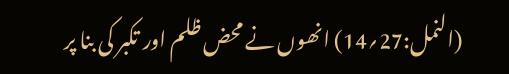(النمل:27؍14) انھوں نے محض ظلم اور تکبر کی بنا پر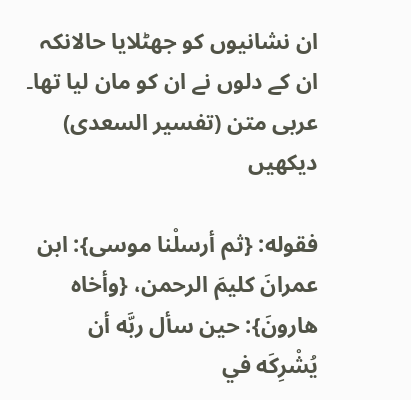ان نشانیوں کو جھٹلایا حالانکہ ان کے دلوں نے ان کو مان لیا تھا۔
عربی متن (تفسیر السعدی) دیکھیں

فقوله: {ثم أرسلْنا موسى}: ابن عمرانَ كليمَ الرحمن، {وأخاه هارونَ}: حين سأل ربَّه أن يُشْرِكَه في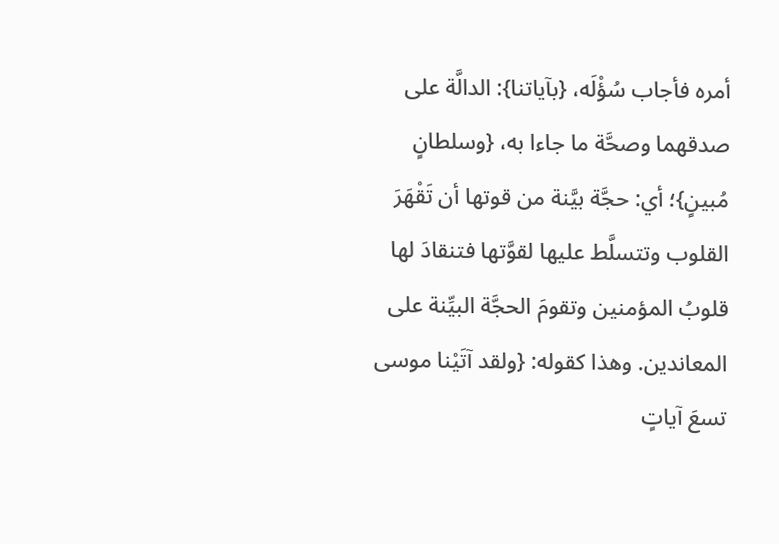أمره فأجاب سُؤْلَه، {بآياتنا}: الدالَّة على صدقهما وصحَّة ما جاءا به، {وسلطانٍ مُبينٍ}؛ أي: حجَّة بيَّنة من قوتها أن تَقْهَرَ القلوب وتتسلَّط عليها لقوَّتها فتنقادَ لها قلوبُ المؤمنين وتقومَ الحجَّة البيِّنة على المعاندين. وهذا كقوله: {ولقد آتَيْنا موسى تسعَ آياتٍ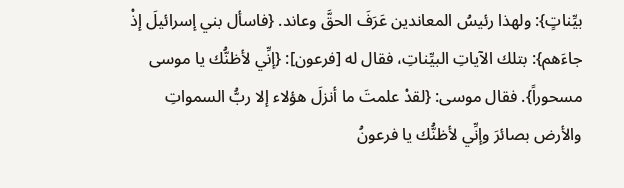بيِّناتٍ}: ولهذا رئيسُ المعاندين عَرَفَ الحقَّ وعاند. {فاسأل بني إسرائيلَ إذْ جاءَهم}: بتلك الآياتِ البيِّناتِ، فقال له [فرعون]: {إنِّي لأظنُّك يا موسى مسحوراً}. فقال موسى: {لقدْ علمتَ ما أنزلَ هؤلاء إلا ربُّ السمواتِ والأرض بصائرَ وإنِّي لأظنُّك يا فرعونُ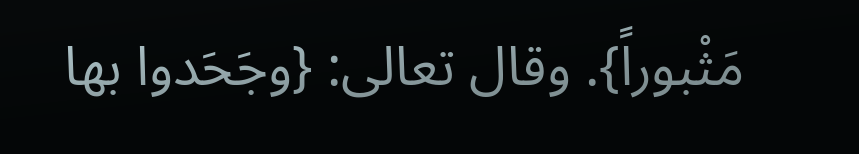مَثْبوراً}. وقال تعالى: {وجَحَدوا بها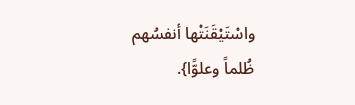واسْتَيْقَنَتْها أنفسُهم ظُلماً وعلوًّا}.